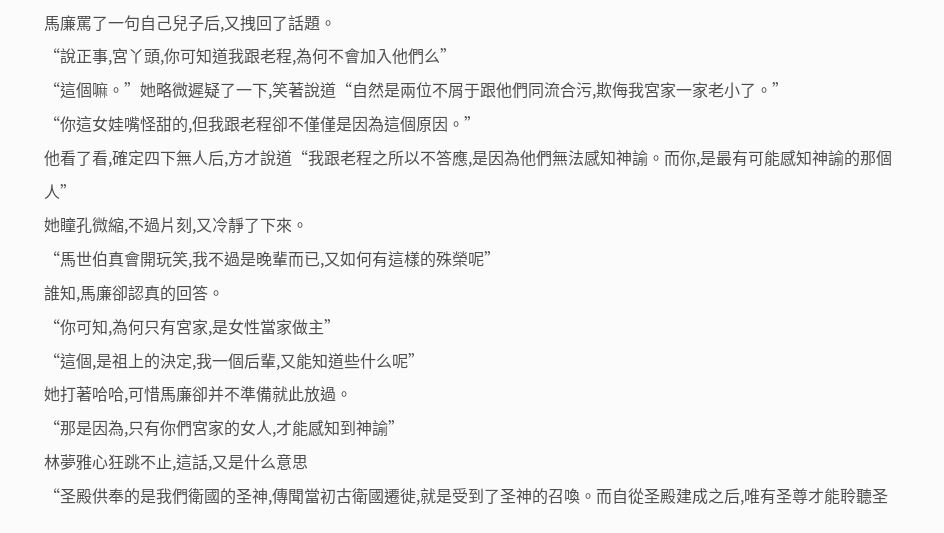馬廉罵了一句自己兒子后,又拽回了話題。
“說正事,宮丫頭,你可知道我跟老程,為何不會加入他們么”
“這個嘛。”她略微遲疑了一下,笑著說道“自然是兩位不屑于跟他們同流合污,欺侮我宮家一家老小了。”
“你這女娃嘴怪甜的,但我跟老程卻不僅僅是因為這個原因。”
他看了看,確定四下無人后,方才說道“我跟老程之所以不答應,是因為他們無法感知神諭。而你,是最有可能感知神諭的那個人”
她瞳孔微縮,不過片刻,又冷靜了下來。
“馬世伯真會開玩笑,我不過是晚輩而已,又如何有這樣的殊榮呢”
誰知,馬廉卻認真的回答。
“你可知,為何只有宮家,是女性當家做主”
“這個,是祖上的決定,我一個后輩,又能知道些什么呢”
她打著哈哈,可惜馬廉卻并不準備就此放過。
“那是因為,只有你們宮家的女人,才能感知到神諭”
林夢雅心狂跳不止,這話,又是什么意思
“圣殿供奉的是我們衛國的圣神,傳聞當初古衛國遷徙,就是受到了圣神的召喚。而自從圣殿建成之后,唯有圣尊才能聆聽圣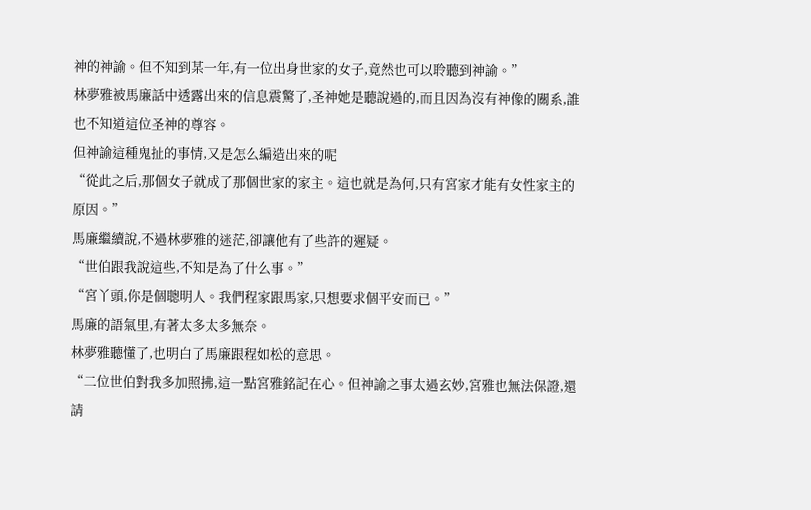神的神諭。但不知到某一年,有一位出身世家的女子,竟然也可以聆聽到神諭。”
林夢雅被馬廉話中透露出來的信息震驚了,圣神她是聽說過的,而且因為沒有神像的關系,誰也不知道這位圣神的尊容。
但神諭這種鬼扯的事情,又是怎么編造出來的呢
“從此之后,那個女子就成了那個世家的家主。這也就是為何,只有宮家才能有女性家主的原因。”
馬廉繼續說,不過林夢雅的迷茫,卻讓他有了些許的遲疑。
“世伯跟我說這些,不知是為了什么事。”
“宮丫頭,你是個聰明人。我們程家跟馬家,只想要求個平安而已。”
馬廉的語氣里,有著太多太多無奈。
林夢雅聽懂了,也明白了馬廉跟程如松的意思。
“二位世伯對我多加照拂,這一點宮雅銘記在心。但神諭之事太過玄妙,宮雅也無法保證,還請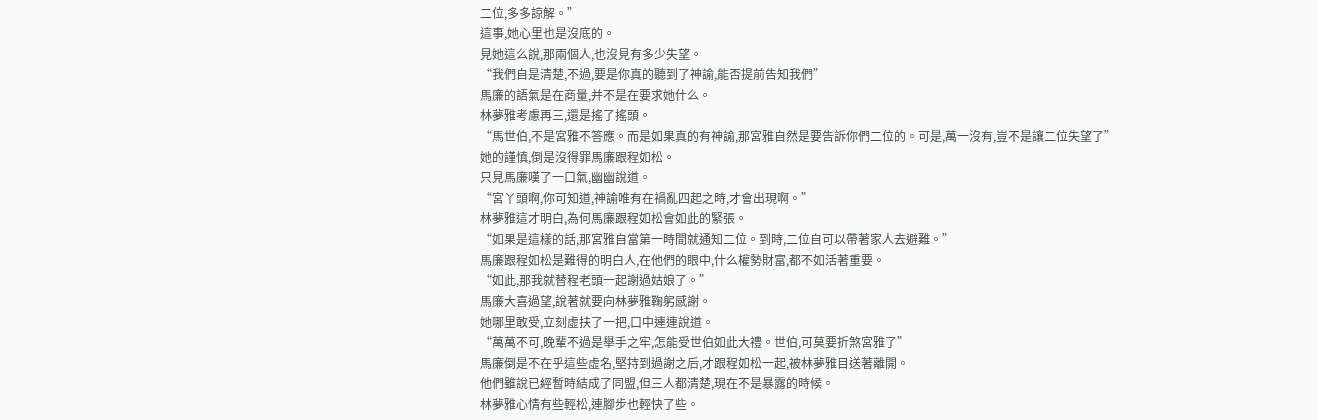二位,多多諒解。”
這事,她心里也是沒底的。
見她這么說,那兩個人,也沒見有多少失望。
“我們自是清楚,不過,要是你真的聽到了神諭,能否提前告知我們”
馬廉的語氣是在商量,并不是在要求她什么。
林夢雅考慮再三,還是搖了搖頭。
“馬世伯,不是宮雅不答應。而是如果真的有神諭,那宮雅自然是要告訴你們二位的。可是,萬一沒有,豈不是讓二位失望了”
她的謹慎,倒是沒得罪馬廉跟程如松。
只見馬廉嘆了一口氣,幽幽說道。
“宮丫頭啊,你可知道,神諭唯有在禍亂四起之時,才會出現啊。”
林夢雅這才明白,為何馬廉跟程如松會如此的緊張。
“如果是這樣的話,那宮雅自當第一時間就通知二位。到時,二位自可以帶著家人去避難。”
馬廉跟程如松是難得的明白人,在他們的眼中,什么權勢財富,都不如活著重要。
“如此,那我就替程老頭一起謝過姑娘了。”
馬廉大喜過望,說著就要向林夢雅鞠躬感謝。
她哪里敢受,立刻虛扶了一把,口中連連說道。
“萬萬不可,晚輩不過是舉手之牢,怎能受世伯如此大禮。世伯,可莫要折煞宮雅了”
馬廉倒是不在乎這些虛名,堅持到過謝之后,才跟程如松一起,被林夢雅目送著離開。
他們雖說已經暫時結成了同盟,但三人都清楚,現在不是暴露的時候。
林夢雅心情有些輕松,連腳步也輕快了些。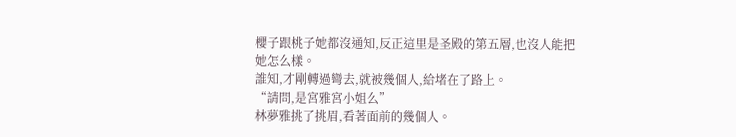櫻子跟桃子她都沒通知,反正這里是圣殿的第五層,也沒人能把她怎么樣。
誰知,才剛轉過彎去,就被幾個人,給堵在了路上。
“請問,是宮雅宮小姐么”
林夢雅挑了挑眉,看著面前的幾個人。